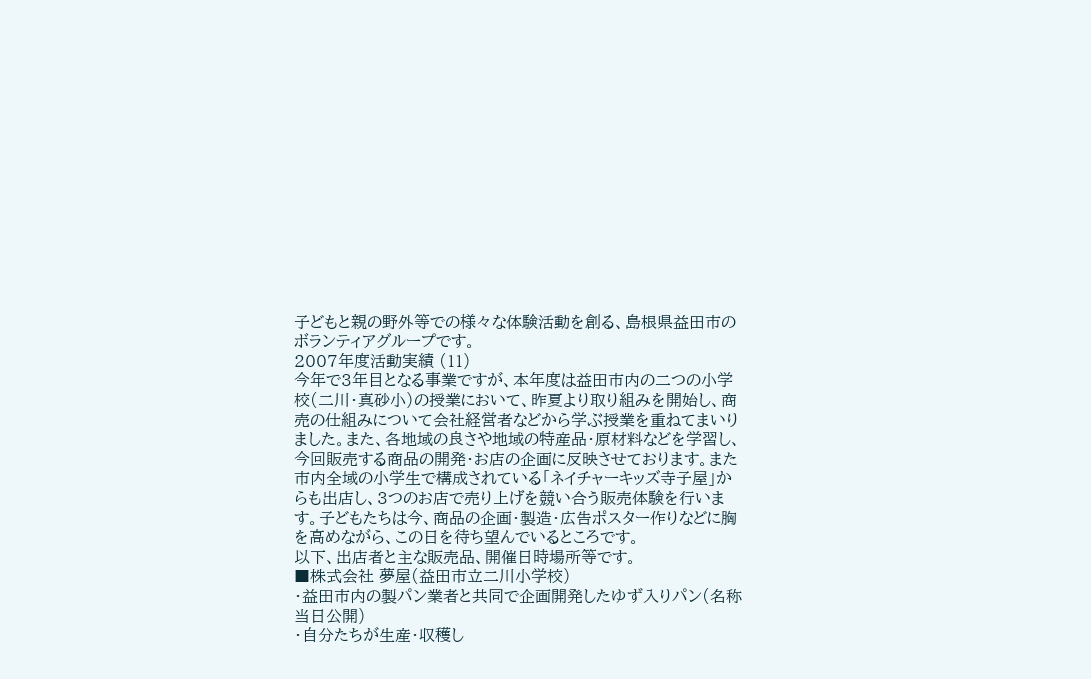子どもと親の野外等での様々な体験活動を創る、島根県益田市のボランティアグループです。
2007年度活動実績 (11)
今年で3年目となる事業ですが、本年度は益田市内の二つの小学校(二川・真砂小)の授業において、昨夏より取り組みを開始し、商売の仕組みについて会社経営者などから学ぶ授業を重ねてまいりました。また、各地域の良さや地域の特産品・原材料などを学習し、今回販売する商品の開発・お店の企画に反映させております。また市内全域の小学生で構成されている「ネイチャーキッズ寺子屋」からも出店し、3つのお店で売り上げを競い合う販売体験を行います。子どもたちは今、商品の企画・製造・広告ポスター作りなどに胸を高めながら、この日を待ち望んでいるところです。
以下、出店者と主な販売品、開催日時場所等です。
■株式会社 夢屋(益田市立二川小学校)
・益田市内の製パン業者と共同で企画開発したゆず入りパン(名称当日公開)
・自分たちが生産・収穫し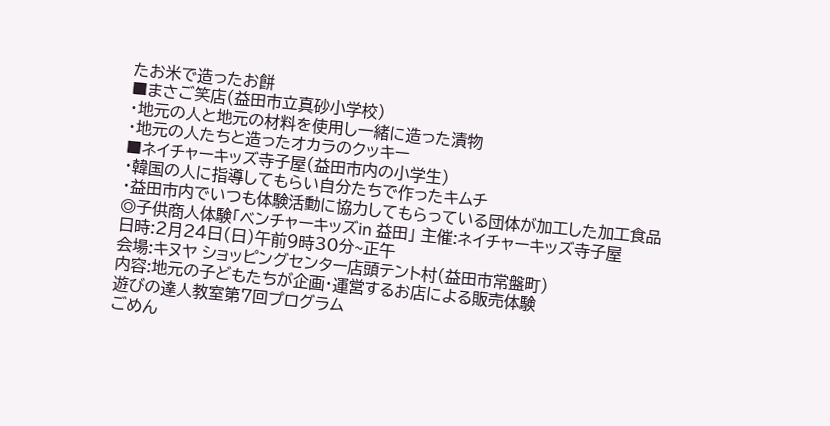たお米で造ったお餅
■まさご笑店(益田市立真砂小学校)
・地元の人と地元の材料を使用し一緒に造った漬物
・地元の人たちと造ったオカラのクッキー
■ネイチャーキッズ寺子屋(益田市内の小学生)
・韓国の人に指導してもらい自分たちで作ったキムチ
・益田市内でいつも体験活動に協力してもらっている団体が加工した加工食品
◎子供商人体験「ベンチャーキッズin 益田」 主催:ネイチャーキッズ寺子屋
日時:2月24日(日)午前9時30分~正午
会場:キヌヤ ショッピングセンター店頭テント村(益田市常盤町)
内容:地元の子どもたちが企画・運営するお店による販売体験
遊びの達人教室第7回プログラム
ごめん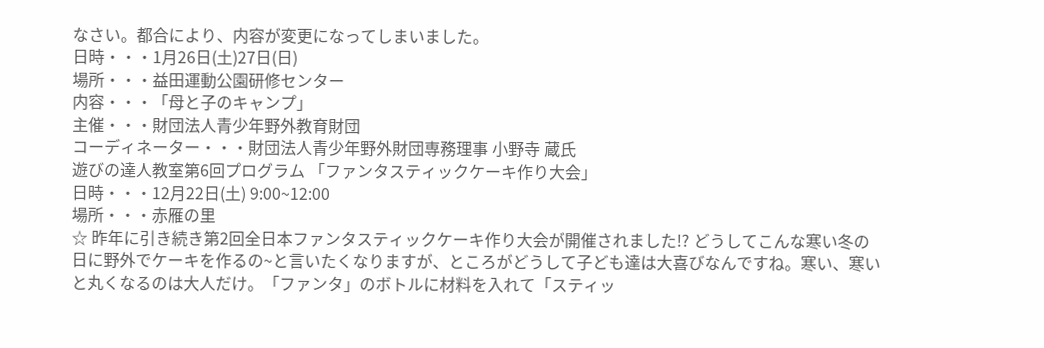なさい。都合により、内容が変更になってしまいました。
日時・・・1月26日(土)27日(日)
場所・・・益田運動公園研修センター
内容・・・「母と子のキャンプ」
主催・・・財団法人青少年野外教育財団
コーディネーター・・・財団法人青少年野外財団専務理事 小野寺 蔵氏
遊びの達人教室第6回プログラム 「ファンタスティックケーキ作り大会」
日時・・・12月22日(土) 9:00~12:00
場所・・・赤雁の里
☆ 昨年に引き続き第2回全日本ファンタスティックケーキ作り大会が開催されました!? どうしてこんな寒い冬の日に野外でケーキを作るの~と言いたくなりますが、ところがどうして子ども達は大喜びなんですね。寒い、寒いと丸くなるのは大人だけ。「ファンタ」のボトルに材料を入れて「スティッ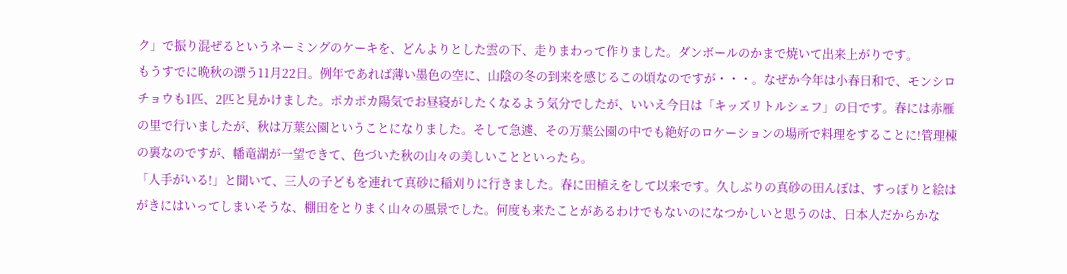ク」で振り混ぜるというネーミングのケーキを、どんよりとした雲の下、走りまわって作りました。ダンボールのかまで焼いて出来上がりです。
もうすでに晩秋の漂う11月22日。例年であれば薄い墨色の空に、山陰の冬の到来を感じるこの頃なのですが・・・。なぜか今年は小春日和で、モンシロチョウも1匹、2匹と見かけました。ポカポカ陽気でお昼寝がしたくなるよう気分でしたが、いいえ今日は「キッズリトルシェフ」の日です。春には赤雁の里で行いましたが、秋は万葉公園ということになりました。そして急遽、その万葉公園の中でも絶好のロケーションの場所で料理をすることに!管理棟の裏なのですが、幡竜湖が一望できて、色づいた秋の山々の美しいことといったら。
「人手がいる!」と聞いて、三人の子どもを連れて真砂に稲刈りに行きました。春に田植えをして以来です。久しぶりの真砂の田んぼは、すっぽりと絵はがきにはいってしまいそうな、棚田をとりまく山々の風景でした。何度も来たことがあるわけでもないのになつかしいと思うのは、日本人だからかな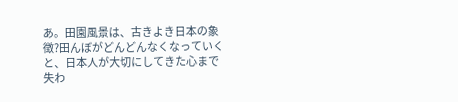あ。田園風景は、古きよき日本の象徴?田んぼがどんどんなくなっていくと、日本人が大切にしてきた心まで失わ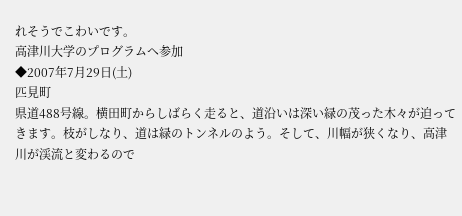れそうでこわいです。
高津川大学のプログラムへ参加
◆2007年7月29日(土)
匹見町
県道488号線。横田町からしばらく走ると、道沿いは深い緑の茂った木々が迫ってきます。枝がしなり、道は緑のトンネルのよう。そして、川幅が狭くなり、高津川が渓流と変わるので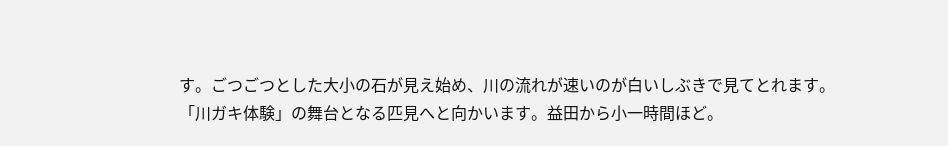す。ごつごつとした大小の石が見え始め、川の流れが速いのが白いしぶきで見てとれます。
「川ガキ体験」の舞台となる匹見へと向かいます。益田から小一時間ほど。